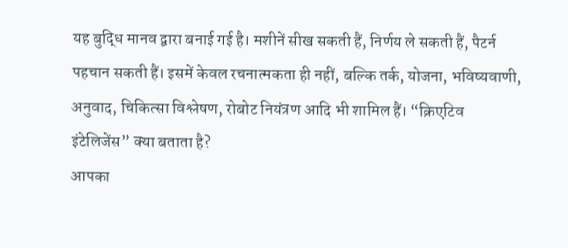यह बुद्धि मानव द्वारा बनाई गई है। मशीनें सीख सकती हैं, निर्णय ले सकती हैं, पैटर्न पहचान सकती हैं। इसमें केवल रचनात्मकता ही नहीं, बल्कि तर्क, योजना, भविष्यवाणी, अनुवाद, चिकित्सा विश्लेषण, रोबोट नियंत्रण आदि भी शामिल हैं। “क्रिएटिव इंटेलिजेंस” क्या बताता है?
आपका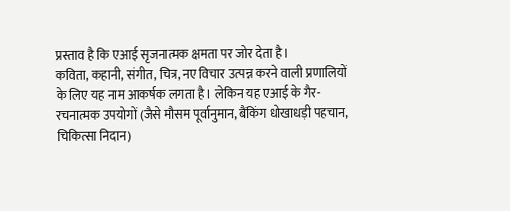प्रस्ताव है कि एआई सृजनात्मक क्षमता पर जोर देता है।
कविता, कहानी, संगीत, चित्र, नए विचार उत्पन्न करने वाली प्रणालियों के लिए यह नाम आकर्षक लगता है। लेकिन यह एआई के गैर-रचनात्मक उपयोगों (जैसे मौसम पूर्वानुमान, बैंकिंग धोखाधड़ी पहचान, चिकित्सा निदान)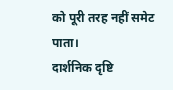को पूरी तरह नहीं समेट पाता।
दार्शनिक दृष्टि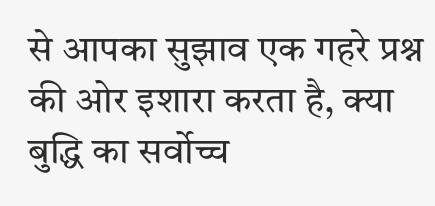से आपका सुझाव एक गहरे प्रश्न की ओर इशारा करता है, क्या बुद्धि का सर्वोच्च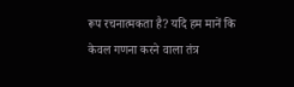रूप रचनात्मकता है? यदि हम मानें कि केवल गणना करने वाला तंत्र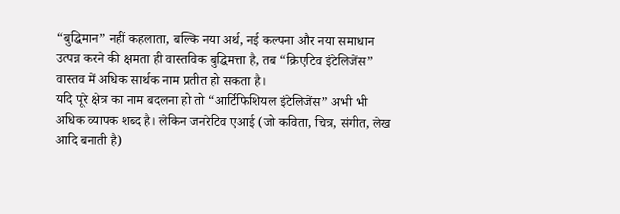“बुद्धिमान” नहीं कहलाता, बल्कि नया अर्थ, नई कल्पना और नया समाधान उत्पन्न करने की क्षमता ही वास्तविक बुद्धिमत्ता है, तब “क्रिएटिव इंटेलिजेंस” वास्तव में अधिक सार्थक नाम प्रतीत हो सकता है।
यदि पूरे क्षेत्र का नाम बदलना हो तो “आर्टिफिशियल इंटेलिजेंस” अभी भी अधिक व्यापक शब्द है। लेकिन जनरेटिव एआई (जो कविता, चित्र, संगीत, लेख आदि बनाती है)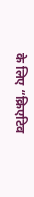के लिए “क्रिएटिव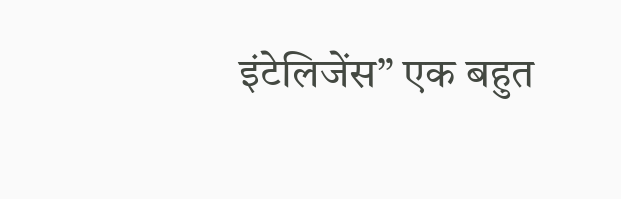इंटेलिजेंस” एक बहुत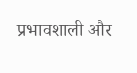प्रभावशाली और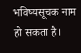भविष्यसूचक नाम हो सकता है।